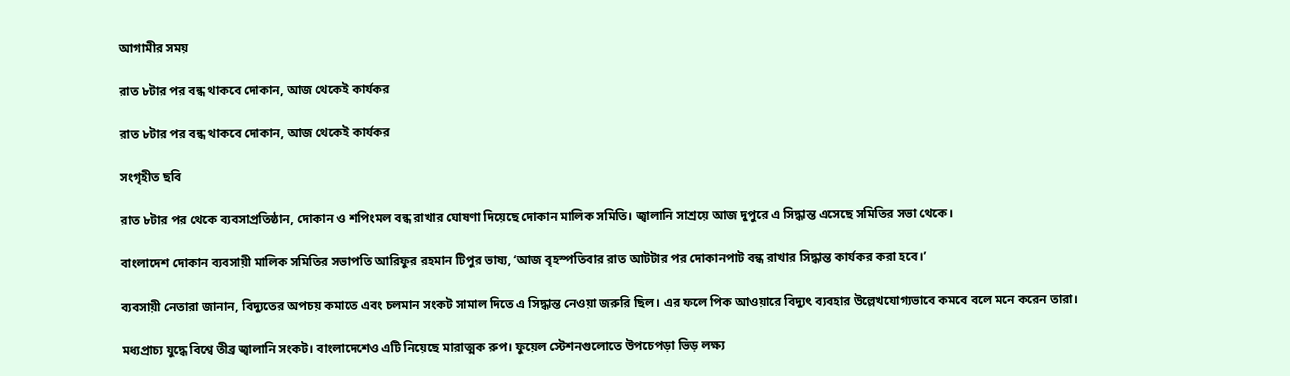আগামীর সময়

রাত ৮টার পর বন্ধ থাকবে দোকান, আজ থেকেই কার্যকর

রাত ৮টার পর বন্ধ থাকবে দোকান, আজ থেকেই কার্যকর

সংগৃহীত ছবি

রাত ৮টার পর থেকে ব্যবসাপ্রতিষ্ঠান, দোকান ও শপিংমল বন্ধ রাখার ঘোষণা দিয়েছে দোকান মালিক সমিতি। জ্বালানি সাশ্রয়ে আজ দুপুরে এ সিদ্ধান্ত এসেছে সমিতির সভা থেকে।

বাংলাদেশ দোকান ব্যবসায়ী মালিক সমিতির সভাপতি আরিফুর রহমান টিপুর ভাষ্য, ‘আজ বৃহস্পতিবার রাত আটটার পর দোকানপাট বন্ধ রাখার সিদ্ধান্ত কার্যকর করা হবে।’

ব্যবসায়ী নেতারা জানান, বিদ্যুতের অপচয় কমাতে এবং চলমান সংকট সামাল দিতে এ সিদ্ধান্ত নেওয়া জরুরি ছিল। এর ফলে পিক আওয়ারে বিদ্যুৎ ব্যবহার উল্লেখযোগ্যভাবে কমবে বলে মনে করেন তারা।

মধ্যপ্রাচ্য যুদ্ধে বিশ্বে তীব্র জ্বালানি সংকট। বাংলাদেশেও এটি নিয়েছে মারাত্মক রুপ। ফুয়েল স্টেশনগুলোতে উপচেপড়া ভিড় লক্ষ্য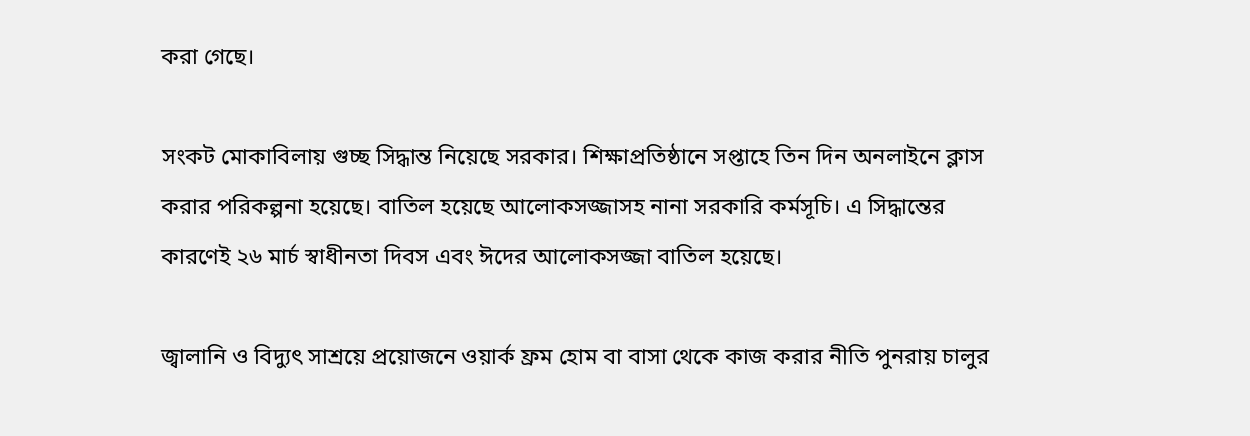করা গেছে।

সংকট মোকাবিলায় গুচ্ছ সিদ্ধান্ত নিয়েছে সরকার। শিক্ষাপ্রতিষ্ঠানে সপ্তাহে তিন দিন অনলাইনে ক্লাস করার পরিকল্পনা হয়েছে। বাতিল হয়েছে আলোকসজ্জাসহ নানা সরকারি কর্মসূচি। এ সিদ্ধান্তের কারণেই ২৬ মার্চ স্বাধীনতা দিবস এবং ঈদের আলোকসজ্জা বাতিল হয়েছে।

জ্বালানি ও বিদ্যুৎ সাশ্রয়ে প্রয়োজনে ওয়ার্ক ফ্রম হোম বা বাসা থেকে কাজ করার নীতি পুনরায় চালুর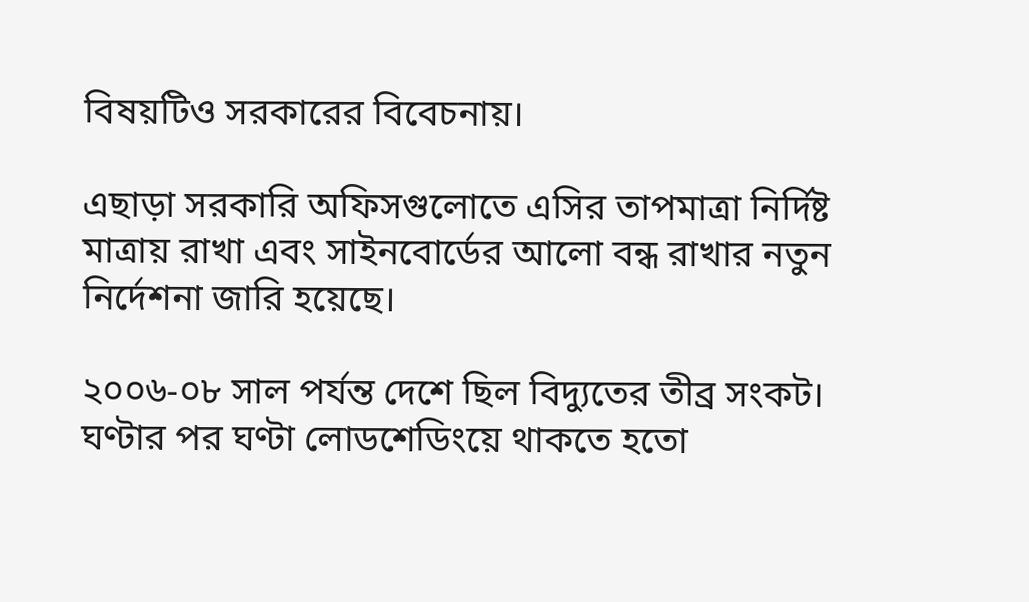বিষয়টিও সরকারের বিবেচনায়।

এছাড়া সরকারি অফিসগুলোতে এসির তাপমাত্রা নির্দিষ্ট মাত্রায় রাখা এবং সাইনবোর্ডের আলো বন্ধ রাখার নতুন নির্দেশনা জারি হয়েছে।

২০০৬-০৮ সাল পর্যন্ত দেশে ছিল বিদ্যুতের তীব্র সংকট। ঘণ্টার পর ঘণ্টা লোডশেডিংয়ে থাকতে হতো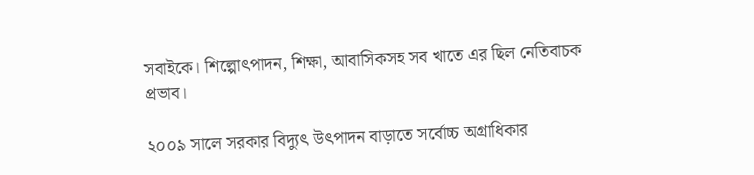সবাইকে। শিল্পোৎপাদন, শিক্ষা, আবাসিকসহ সব খাতে এর ছিল নেতিবাচক প্রভাব।

২০০৯ সালে সরকার বিদ্যুৎ উৎপাদন বাড়াতে সর্বোচ্চ অগ্রাধিকার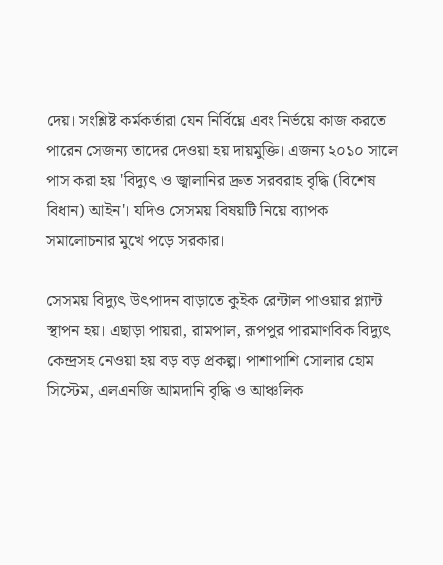দেয়। সংশ্লিষ্ট কর্মকর্তারা যেন নির্বিঘ্নে এবং নির্ভয়ে কাজ করতে পারেন সেজন্য তাদের দেওয়া হয় দায়মুক্তি। এজন্য ২০১০ সালে পাস করা হয় 'বিদ্যুৎ ও জ্বালানির দ্রুত সরবরাহ বৃদ্ধি (বিশেষ বিধান) আইন'। যদিও সেসময় বিষয়টি নিয়ে ব্যাপক সমালোচনার মুখে পড়ে সরকার।

সেসময় বিদ্যুৎ উৎপাদন বাড়াতে কুইক রেন্টাল পাওয়ার প্ল্যান্ট স্থাপন হয়। এছাড়া পায়রা, রামপাল, রূপপুর পারমাণবিক বিদ্যুৎ কেন্দ্রসহ নেওয়া হয় বড় বড় প্রকল্প। পাশাপাশি সোলার হোম সিস্টেম, এলএনজি আমদানি বৃদ্ধি ও আঞ্চলিক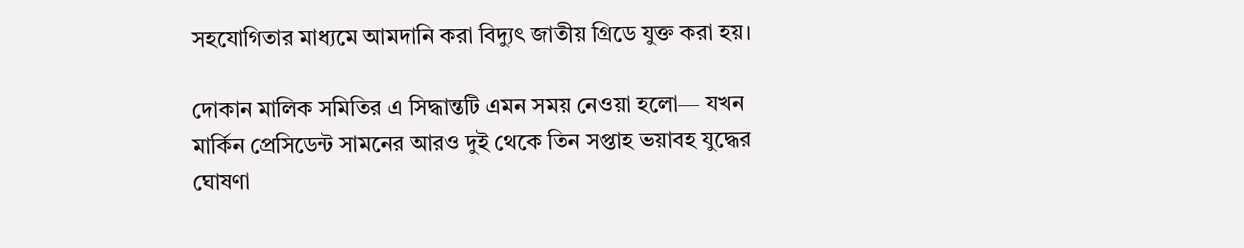সহযোগিতার মাধ্যমে আমদানি করা বিদ্যুৎ জাতীয় গ্রিডে যুক্ত করা হয়।

দোকান মালিক সমিতির এ সিদ্ধান্তটি এমন সময় নেওয়া হলো— যখন মার্কিন প্রেসিডেন্ট সামনের আরও দুই থেকে তিন সপ্তাহ ভয়াবহ যুদ্ধের ঘোষণা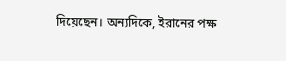দিয়েছেন। অন্যদিকে, ইরানের পক্ষ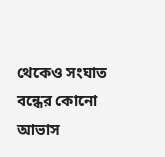থেকেও সংঘাত বন্ধের কোনো আভাস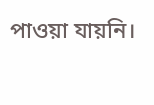পাওয়া যায়নি।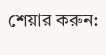শেয়ার করুন: